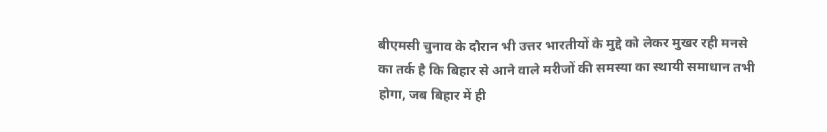बीएमसी चुनाव के दौरान भी उत्तर भारतीयों के मुद्दे को लेकर मुखर रही मनसे का तर्क है कि बिहार से आने वाले मरीजों की समस्या का स्थायी समाधान तभी होगा, जब बिहार में ही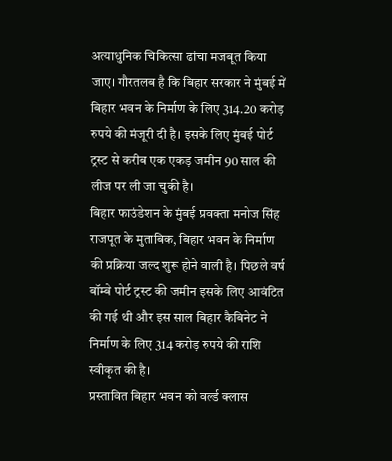अत्याधुनिक चिकित्सा ढांचा मजबूत किया जाए। गौरतलब है कि बिहार सरकार ने मुंबई में बिहार भवन के निर्माण के लिए 314.20 करोड़ रुपये की मंजूरी दी है। इसके लिए मुंबई पोर्ट ट्रस्ट से करीब एक एकड़ जमीन 90 साल की लीज पर ली जा चुकी है।
बिहार फाउंडेशन के मुंबई प्रवक्ता मनोज सिंह राजपूत के मुताबिक, बिहार भवन के निर्माण की प्रक्रिया जल्द शुरू होने वाली है। पिछले वर्ष बॉम्बे पोर्ट ट्रस्ट की जमीन इसके लिए आवंटित की गई थी और इस साल बिहार कैबिनेट ने निर्माण के लिए 314 करोड़ रुपये की राशि स्वीकृत की है।
प्रस्तावित बिहार भवन को वर्ल्ड क्लास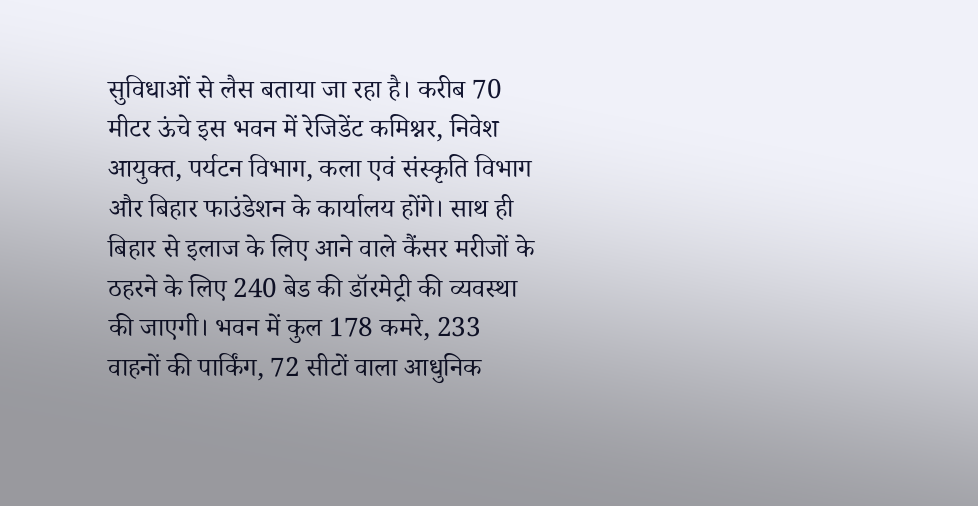सुविधाओं से लैस बताया जा रहा है। करीब 70 मीटर ऊंचे इस भवन में रेजिडेंट कमिश्नर, निवेश आयुक्त, पर्यटन विभाग, कला एवं संस्कृति विभाग और बिहार फाउंडेशन के कार्यालय होंगे। साथ ही बिहार से इलाज के लिए आने वाले कैंसर मरीजों के ठहरने के लिए 240 बेड की डॉरमेट्री की व्यवस्था की जाएगी। भवन में कुल 178 कमरे, 233 वाहनों की पार्किंग, 72 सीटों वाला आधुनिक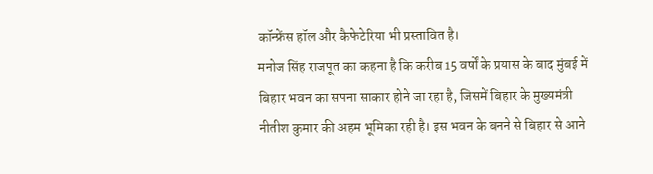कॉन्फ्रेंस हॉल और कैफेटेरिया भी प्रस्तावित है।
मनोज सिंह राजपूत का कहना है कि करीब 15 वर्षों के प्रयास के बाद मुंबई में बिहार भवन का सपना साकार होने जा रहा है, जिसमें बिहार के मुख्यमंत्री नीतीश कुमार की अहम भूमिका रही है। इस भवन के बनने से बिहार से आने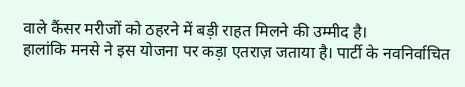वाले कैंसर मरीजों को ठहरने में बड़ी राहत मिलने की उम्मीद है।
हालांकि मनसे ने इस योजना पर कड़ा एतराज़ जताया है। पार्टी के नवनिर्वाचित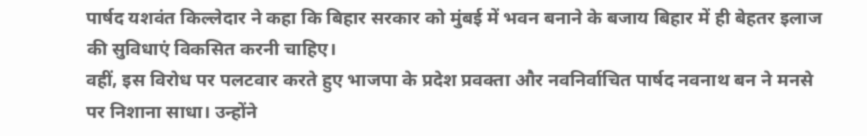पार्षद यशवंत किल्लेदार ने कहा कि बिहार सरकार को मुंबई में भवन बनाने के बजाय बिहार में ही बेहतर इलाज की सुविधाएं विकसित करनी चाहिए।
वहीं, इस विरोध पर पलटवार करते हुए भाजपा के प्रदेश प्रवक्ता और नवनिर्वाचित पार्षद नवनाथ बन ने मनसे पर निशाना साधा। उन्होंने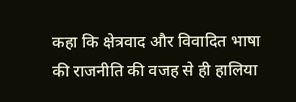कहा कि क्षेत्रवाद और विवादित भाषा की राजनीति की वजह से ही हालिया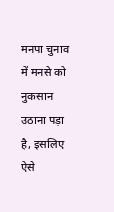मनपा चुनाव में मनसे को नुकसान उठाना पड़ा है, इसलिए ऐसे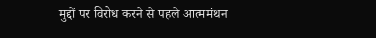मुद्दों पर विरोध करने से पहले आत्ममंथन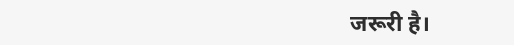जरूरी है।